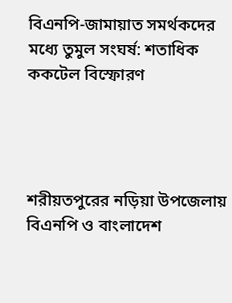বিএনপি-জামায়াত সমর্থকদের মধ্যে তুমুল সংঘর্ষ: শতাধিক ককটেল বিস্ফোরণ




শরীয়তপুরের নড়িয়া উপজেলায় বিএনপি ও বাংলাদেশ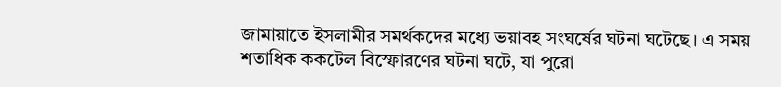জামায়াতে ইসলামীর সমর্থকদের মধ্যে ভয়াবহ সংঘর্ষের ঘটনা ঘটেছে। এ সময় শতাধিক ককটেল বিস্ফোরণের ঘটনা ঘটে, যা পুরো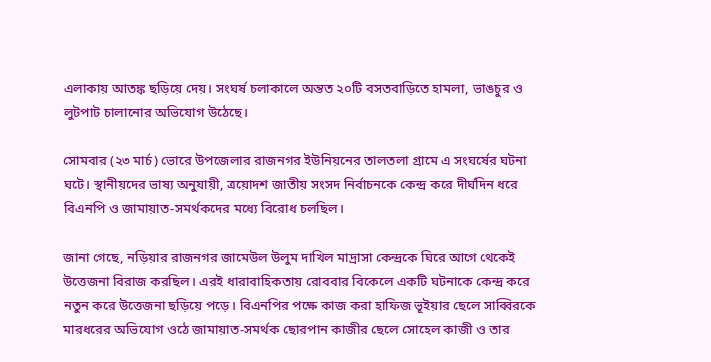এলাকায় আতঙ্ক ছড়িয়ে দেয়। সংঘর্ষ চলাকালে অন্তত ২০টি বসতবাড়িতে হামলা, ভাঙচুর ও লুটপাট চালানোর অভিযোগ উঠেছে।

সোমবার (২৩ মার্চ) ভোরে উপজেলার রাজনগর ইউনিয়নের তালতলা গ্রামে এ সংঘর্ষের ঘটনা ঘটে। স্থানীয়দের ভাষ্য অনুযায়ী, ত্রয়োদশ জাতীয় সংসদ নির্বাচনকে কেন্দ্র করে দীর্ঘদিন ধরে বিএনপি ও জামায়াত-সমর্থকদের মধ্যে বিরোধ চলছিল।

জানা গেছে, নড়িয়ার রাজনগর জামেউল উলুম দাখিল মাদ্রাসা কেন্দ্রকে ঘিরে আগে থেকেই উত্তেজনা বিরাজ করছিল। এরই ধারাবাহিকতায় রোববার বিকেলে একটি ঘটনাকে কেন্দ্র করে নতুন করে উত্তেজনা ছড়িয়ে পড়ে। বিএনপির পক্ষে কাজ করা হাফিজ ভূইয়ার ছেলে সাব্বিরকে মারধরের অভিযোগ ওঠে জামায়াত-সমর্থক ছোরপান কাজীর ছেলে সোহেল কাজী ও তার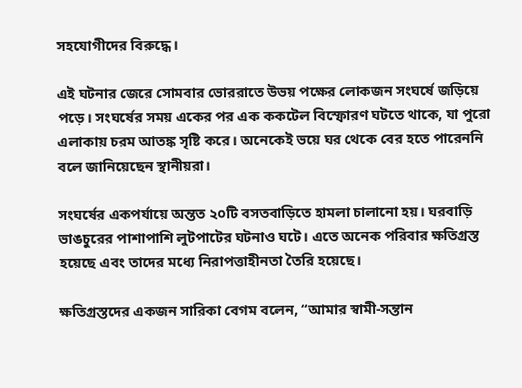সহযোগীদের বিরুদ্ধে।

এই ঘটনার জেরে সোমবার ভোররাতে উভয় পক্ষের লোকজন সংঘর্ষে জড়িয়ে পড়ে। সংঘর্ষের সময় একের পর এক ককটেল বিস্ফোরণ ঘটতে থাকে, যা পুরো এলাকায় চরম আতঙ্ক সৃষ্টি করে। অনেকেই ভয়ে ঘর থেকে বের হতে পারেননি বলে জানিয়েছেন স্থানীয়রা।

সংঘর্ষের একপর্যায়ে অন্তত ২০টি বসতবাড়িতে হামলা চালানো হয়। ঘরবাড়ি ভাঙচুরের পাশাপাশি লুটপাটের ঘটনাও ঘটে। এতে অনেক পরিবার ক্ষতিগ্রস্ত হয়েছে এবং তাদের মধ্যে নিরাপত্তাহীনতা তৈরি হয়েছে।

ক্ষতিগ্রস্তদের একজন সারিকা বেগম বলেন, “আমার স্বামী-সন্তান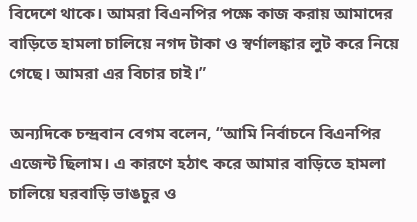বিদেশে থাকে। আমরা বিএনপির পক্ষে কাজ করায় আমাদের বাড়িতে হামলা চালিয়ে নগদ টাকা ও স্বর্ণালঙ্কার লুট করে নিয়ে গেছে। আমরা এর বিচার চাই।”

অন্যদিকে চন্দ্রবান বেগম বলেন, “আমি নির্বাচনে বিএনপির এজেন্ট ছিলাম। এ কারণে হঠাৎ করে আমার বাড়িতে হামলা চালিয়ে ঘরবাড়ি ভাঙচুর ও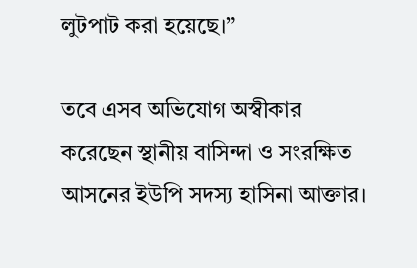লুটপাট করা হয়েছে।”

তবে এসব অভিযোগ অস্বীকার করেছেন স্থানীয় বাসিন্দা ও সংরক্ষিত আসনের ইউপি সদস্য হাসিনা আক্তার।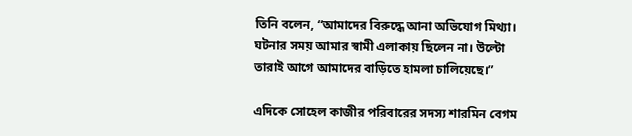তিনি বলেন, “আমাদের বিরুদ্ধে আনা অভিযোগ মিথ্যা। ঘটনার সময় আমার স্বামী এলাকায় ছিলেন না। উল্টো তারাই আগে আমাদের বাড়িতে হামলা চালিয়েছে।”

এদিকে সোহেল কাজীর পরিবারের সদস্য শারমিন বেগম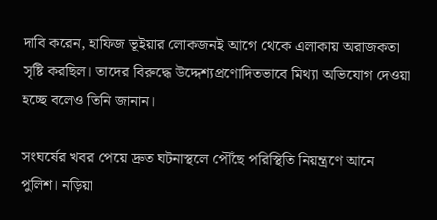দাবি করেন, হাফিজ ভূইয়ার লোকজনই আগে থেকে এলাকায় অরাজকতা সৃষ্টি করছিল। তাদের বিরুদ্ধে উদ্দেশ্যপ্রণোদিতভাবে মিথ্যা অভিযোগ দেওয়া হচ্ছে বলেও তিনি জানান।

সংঘর্ষের খবর পেয়ে দ্রুত ঘটনাস্থলে পৌঁছে পরিস্থিতি নিয়ন্ত্রণে আনে পুলিশ। নড়িয়া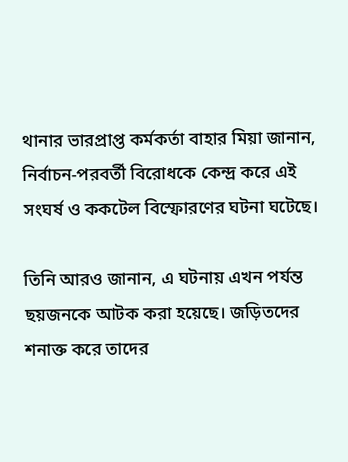থানার ভারপ্রাপ্ত কর্মকর্তা বাহার মিয়া জানান, নির্বাচন-পরবর্তী বিরোধকে কেন্দ্র করে এই সংঘর্ষ ও ককটেল বিস্ফোরণের ঘটনা ঘটেছে।

তিনি আরও জানান, এ ঘটনায় এখন পর্যন্ত ছয়জনকে আটক করা হয়েছে। জড়িতদের শনাক্ত করে তাদের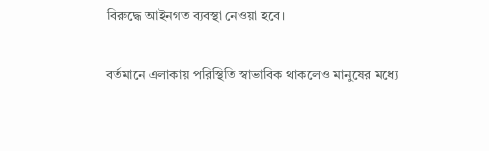বিরুদ্ধে আইনগত ব্যবস্থা নেওয়া হবে।

বর্তমানে এলাকায় পরিস্থিতি স্বাভাবিক থাকলেও মানুষের মধ্যে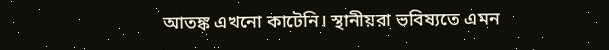আতঙ্ক এখনো কাটেনি। স্থানীয়রা ভবিষ্যতে এমন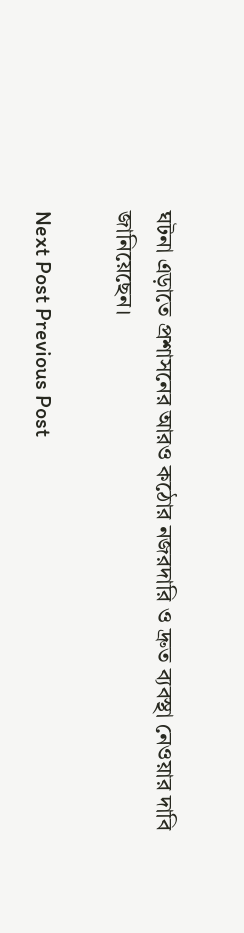ঘটনা এড়াতে প্রশাসনের আরও কঠোর নজরদারি ও দ্রুত ব্যবস্থা নেওয়ার দাবি জানিয়েছেন।

Next Post Previous Post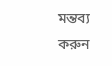মন্তব্য করুন